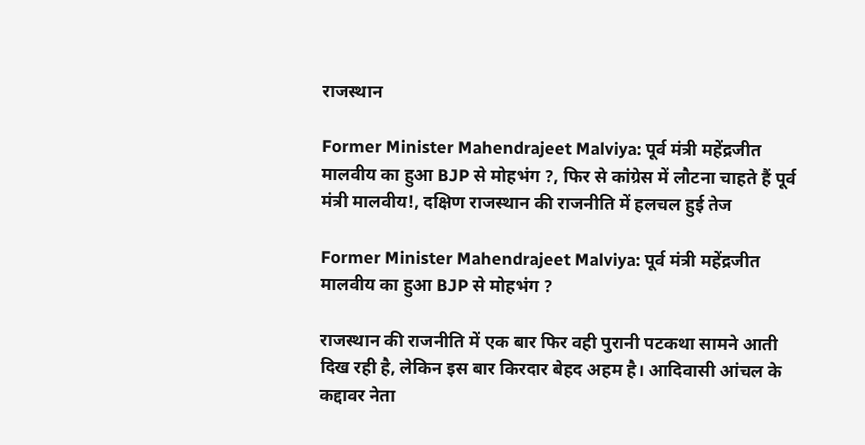राजस्थान

Former Minister Mahendrajeet Malviya: पूर्व मंत्री महेंद्रजीत मालवीय का हुआ BJP से मोहभंग ?, फिर से कांग्रेस में लौटना चाहते हैं पूर्व मंत्री मालवीय!, दक्षिण राजस्थान की राजनीति में हलचल हुई तेज

Former Minister Mahendrajeet Malviya: पूर्व मंत्री महेंद्रजीत मालवीय का हुआ BJP से मोहभंग ?

राजस्थान की राजनीति में एक बार फिर वही पुरानी पटकथा सामने आती दिख रही है, लेकिन इस बार किरदार बेहद अहम है। आदिवासी आंचल के कद्दावर नेता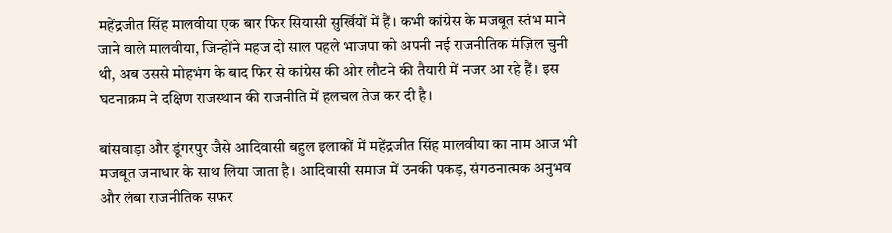महेंद्रजीत सिंह मालवीया एक बार फिर सियासी सुर्खियों में हैं। कभी कांग्रेस के मजबूत स्तंभ माने जाने वाले मालवीया, जिन्होंने महज दो साल पहले भाजपा को अपनी नई राजनीतिक मंज़िल चुनी थी, अब उससे मोहभंग के बाद फिर से कांग्रेस की ओर लौटने की तैयारी में नजर आ रहे हैं। इस घटनाक्रम ने दक्षिण राजस्थान की राजनीति में हलचल तेज कर दी है।

बांसवाड़ा और डूंगरपुर जैसे आदिवासी बहुल इलाकों में महेंद्रजीत सिंह मालवीया का नाम आज भी मजबूत जनाधार के साथ लिया जाता है। आदिवासी समाज में उनकी पकड़, संगठनात्मक अनुभव और लंबा राजनीतिक सफर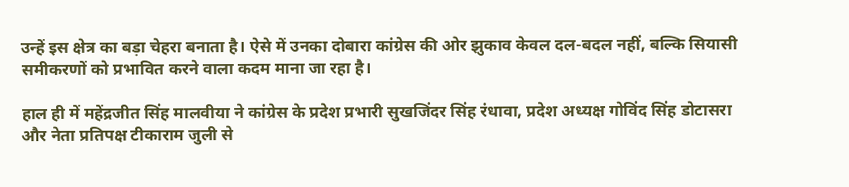उन्हें इस क्षेत्र का बड़ा चेहरा बनाता है। ऐसे में उनका दोबारा कांग्रेस की ओर झुकाव केवल दल-बदल नहीं, बल्कि सियासी समीकरणों को प्रभावित करने वाला कदम माना जा रहा है।

हाल ही में महेंद्रजीत सिंह मालवीया ने कांग्रेस के प्रदेश प्रभारी सुखजिंदर सिंह रंधावा, प्रदेश अध्यक्ष गोविंद सिंह डोटासरा और नेता प्रतिपक्ष टीकाराम जुली से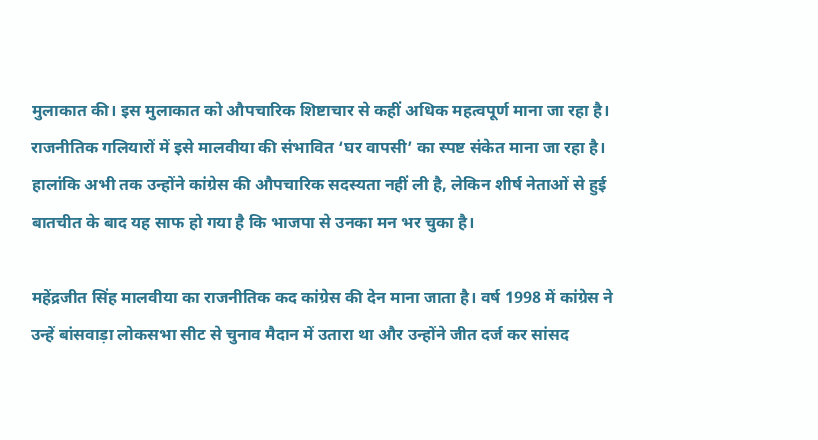मुलाकात की। इस मुलाकात को औपचारिक शिष्टाचार से कहीं अधिक महत्वपूर्ण माना जा रहा है। राजनीतिक गलियारों में इसे मालवीया की संभावित ‘घर वापसी’ का स्पष्ट संकेत माना जा रहा है। हालांकि अभी तक उन्होंने कांग्रेस की औपचारिक सदस्यता नहीं ली है, लेकिन शीर्ष नेताओं से हुई बातचीत के बाद यह साफ हो गया है कि भाजपा से उनका मन भर चुका है।

महेंद्रजीत सिंह मालवीया का राजनीतिक कद कांग्रेस की देन माना जाता है। वर्ष 1998 में कांग्रेस ने उन्हें बांसवाड़ा लोकसभा सीट से चुनाव मैदान में उतारा था और उन्होंने जीत दर्ज कर सांसद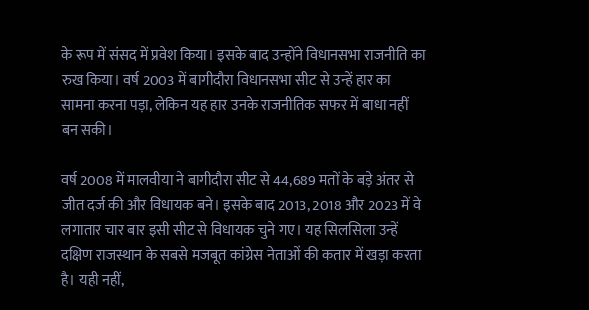के रूप में संसद में प्रवेश किया। इसके बाद उन्होंने विधानसभा राजनीति का रुख किया। वर्ष 2003 में बागीदौरा विधानसभा सीट से उन्हें हार का सामना करना पड़ा, लेकिन यह हार उनके राजनीतिक सफर में बाधा नहीं बन सकी।

वर्ष 2008 में मालवीया ने बागीदौरा सीट से 44,689 मतों के बड़े अंतर से जीत दर्ज की और विधायक बने। इसके बाद 2013, 2018 और 2023 में वे लगातार चार बार इसी सीट से विधायक चुने गए। यह सिलसिला उन्हें दक्षिण राजस्थान के सबसे मजबूत कांग्रेस नेताओं की कतार में खड़ा करता है। यही नहीं,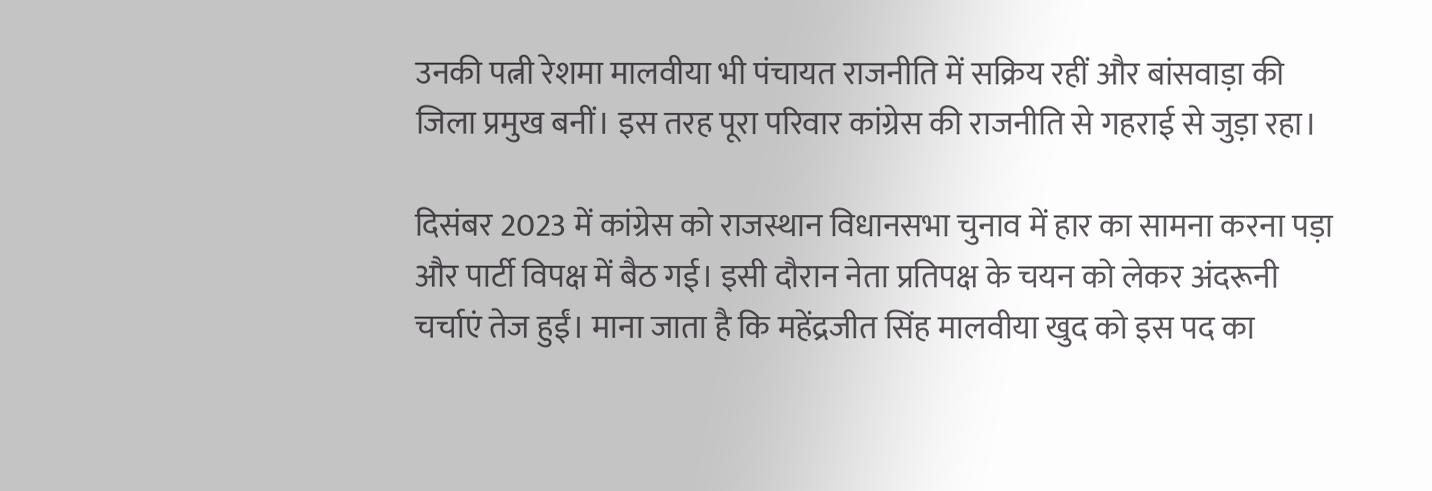उनकी पत्नी रेशमा मालवीया भी पंचायत राजनीति में सक्रिय रहीं और बांसवाड़ा की जिला प्रमुख बनीं। इस तरह पूरा परिवार कांग्रेस की राजनीति से गहराई से जुड़ा रहा।

दिसंबर 2023 में कांग्रेस को राजस्थान विधानसभा चुनाव में हार का सामना करना पड़ा और पार्टी विपक्ष में बैठ गई। इसी दौरान नेता प्रतिपक्ष के चयन को लेकर अंदरूनी चर्चाएं तेज हुईं। माना जाता है कि महेंद्रजीत सिंह मालवीया खुद को इस पद का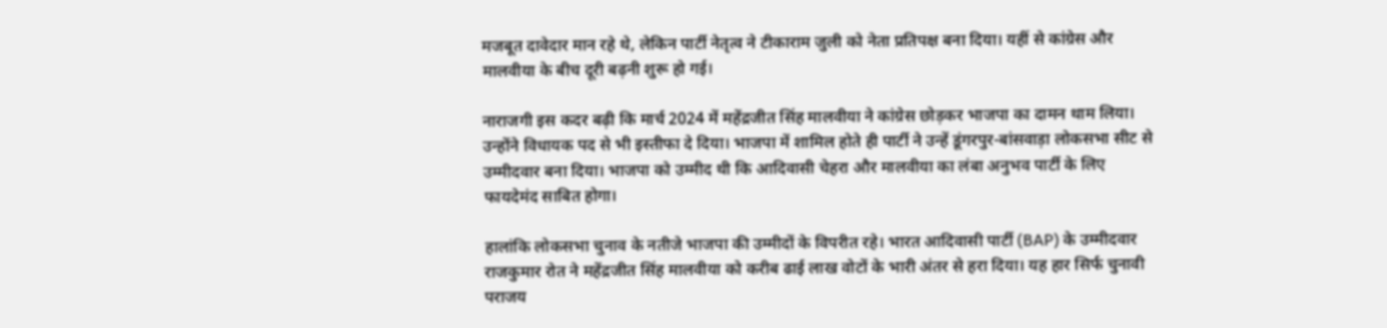मजबूत दावेदार मान रहे थे, लेकिन पार्टी नेतृत्व ने टीकाराम जुली को नेता प्रतिपक्ष बना दिया। यहीं से कांग्रेस और मालवीया के बीच दूरी बढ़नी शुरू हो गई।

नाराजगी इस कदर बढ़ी कि मार्च 2024 में महेंद्रजीत सिंह मालवीया ने कांग्रेस छोड़कर भाजपा का दामन थाम लिया। उन्होंने विधायक पद से भी इस्तीफा दे दिया। भाजपा में शामिल होते ही पार्टी ने उन्हें डूंगरपुर-बांसवाड़ा लोकसभा सीट से उम्मीदवार बना दिया। भाजपा को उम्मीद थी कि आदिवासी चेहरा और मालवीया का लंबा अनुभव पार्टी के लिए फायदेमंद साबित होगा।

हालांकि लोकसभा चुनाव के नतीजे भाजपा की उम्मीदों के विपरीत रहे। भारत आदिवासी पार्टी (BAP) के उम्मीदवार राजकुमार रोत ने महेंद्रजीत सिंह मालवीया को करीब ढाई लाख वोटों के भारी अंतर से हरा दिया। यह हार सिर्फ चुनावी पराजय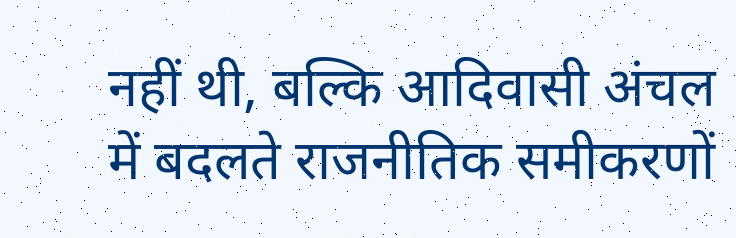नहीं थी, बल्कि आदिवासी अंचल में बदलते राजनीतिक समीकरणों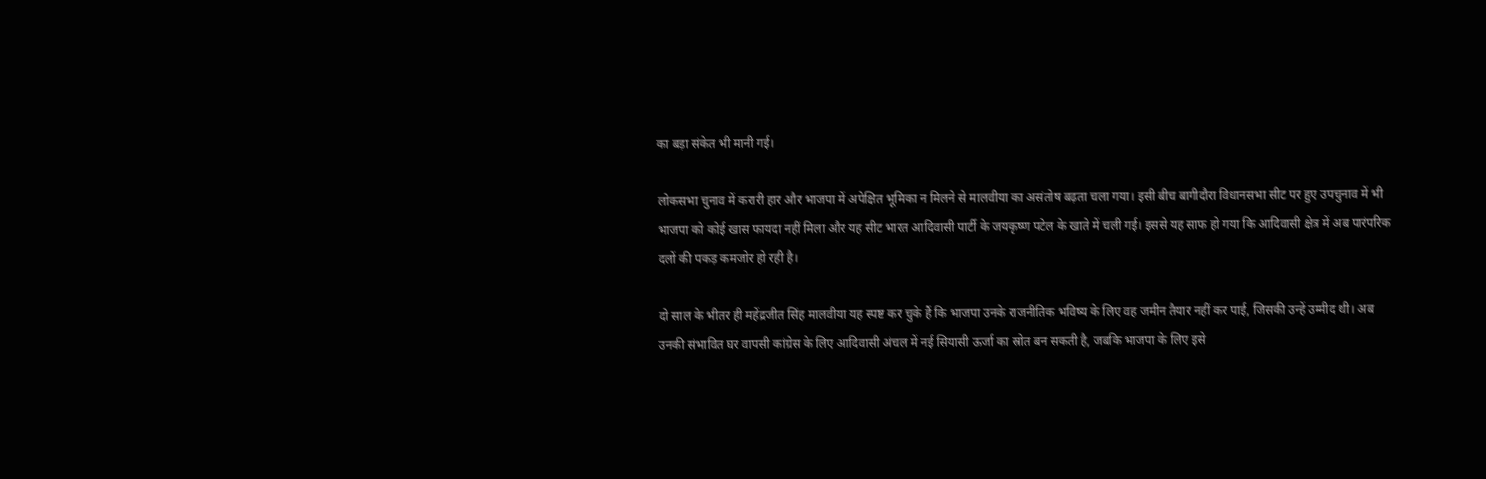का बड़ा संकेत भी मानी गई।

लोकसभा चुनाव में करारी हार और भाजपा में अपेक्षित भूमिका न मिलने से मालवीया का असंतोष बढ़ता चला गया। इसी बीच बागीदौरा विधानसभा सीट पर हुए उपचुनाव में भी भाजपा को कोई खास फायदा नहीं मिला और यह सीट भारत आदिवासी पार्टी के जयकृष्ण पटेल के खाते में चली गई। इससे यह साफ हो गया कि आदिवासी क्षेत्र में अब पारंपरिक दलों की पकड़ कमजोर हो रही है।

दो साल के भीतर ही महेंद्रजीत सिंह मालवीया यह स्पष्ट कर चुके हैं कि भाजपा उनके राजनीतिक भविष्य के लिए वह जमीन तैयार नहीं कर पाई, जिसकी उन्हें उम्मीद थी। अब उनकी संभावित घर वापसी कांग्रेस के लिए आदिवासी अंचल में नई सियासी ऊर्जा का स्रोत बन सकती है, जबकि भाजपा के लिए इसे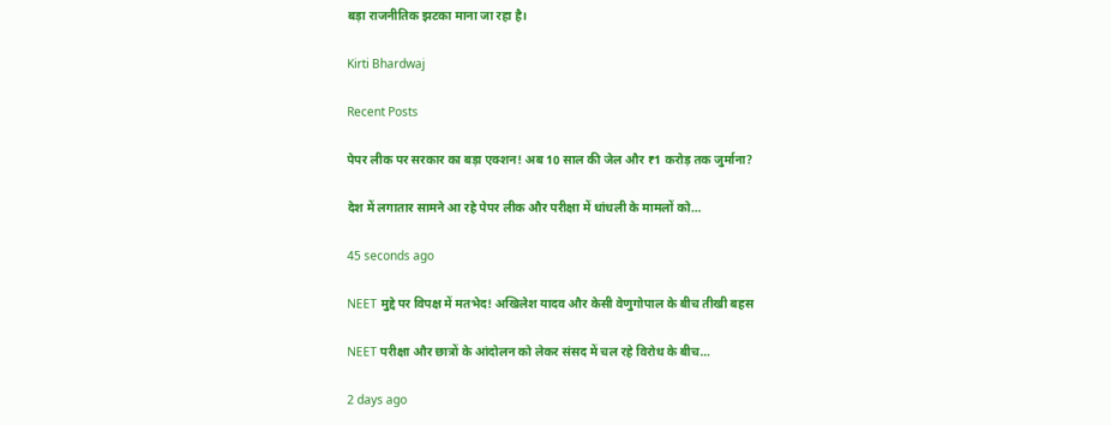बड़ा राजनीतिक झटका माना जा रहा है।

Kirti Bhardwaj

Recent Posts

पेपर लीक पर सरकार का बड़ा एक्शन! अब 10 साल की जेल और ₹1 करोड़ तक जुर्माना?

देश में लगातार सामने आ रहे पेपर लीक और परीक्षा में धांधली के मामलों को…

45 seconds ago

NEET मुद्दे पर विपक्ष में मतभेद! अखिलेश यादव और केसी वेणुगोपाल के बीच तीखी बहस

NEET परीक्षा और छात्रों के आंदोलन को लेकर संसद में चल रहे विरोध के बीच…

2 days ago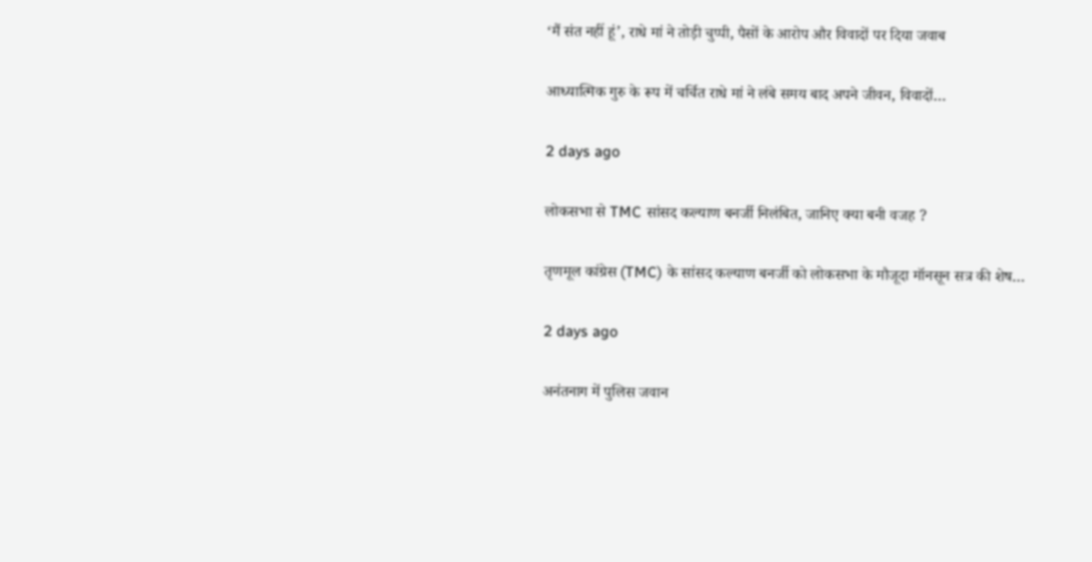‘मैं संत नहीं हूं’, राधे मां ने तोड़ी चुप्पी, पैसों के आरोप और विवादों पर दिया जवाब

आध्यात्मिक गुरु के रूप में चर्चित राधे मां ने लंबे समय बाद अपने जीवन, विवादों…

2 days ago

लोकसभा से TMC सांसद कल्याण बनर्जी निलंबित, जानिए क्या बनी वजह ?

तृणमूल कांग्रेस (TMC) के सांसद कल्याण बनर्जी को लोकसभा के मौजूदा मॉनसून सत्र की शेष…

2 days ago

अनंतनाग में पुलिस जवान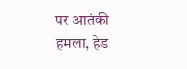पर आतंकी हमला, हेड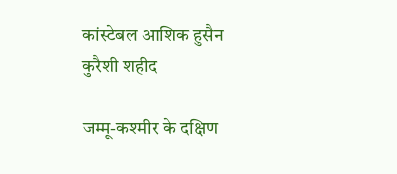कांस्टेबल आशिक हुसैन कुरैशी शहीद

जम्मू-कश्मीर के दक्षिण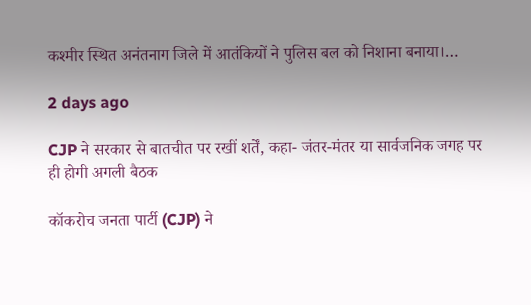कश्मीर स्थित अनंतनाग जिले में आतंकियों ने पुलिस बल को निशाना बनाया।…

2 days ago

CJP ने सरकार से बातचीत पर रखीं शर्तें, कहा- जंतर-मंतर या सार्वजनिक जगह पर ही होगी अगली बैठक

कॉकरोच जनता पार्टी (CJP) ने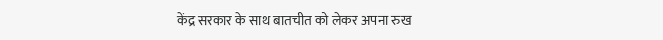केंद्र सरकार के साथ बातचीत को लेकर अपना रुख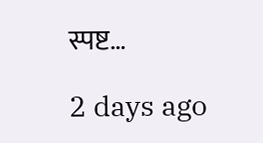स्पष्ट…

2 days ago